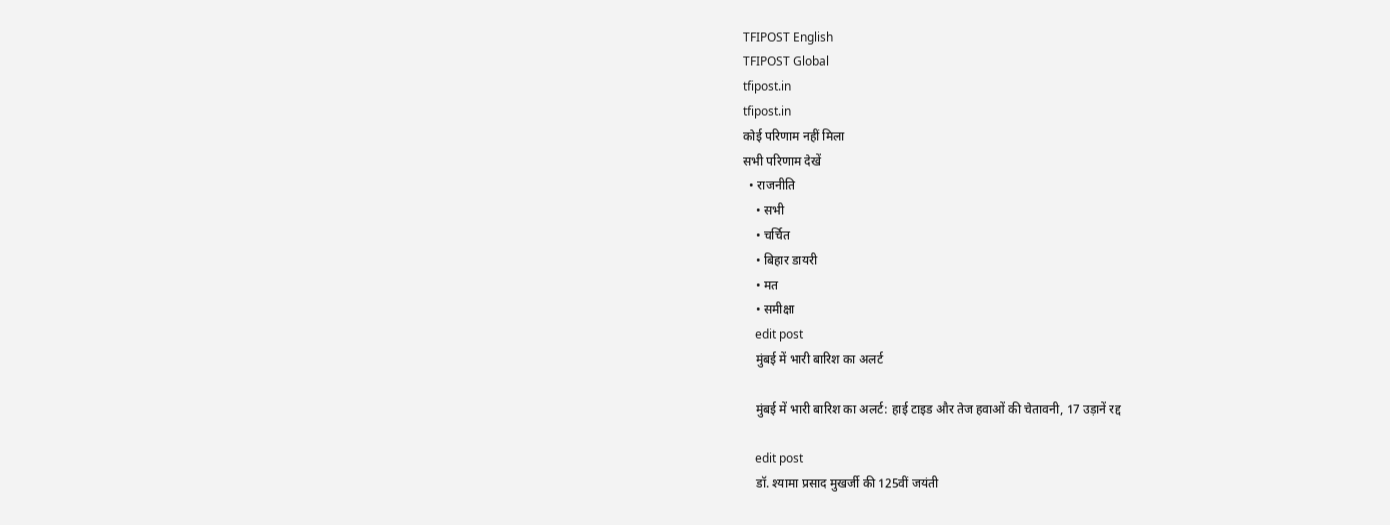TFIPOST English
TFIPOST Global
tfipost.in
tfipost.in
कोई परिणाम नहीं मिला
सभी परिणाम देखें
  • राजनीति
    • सभी
    • चर्चित
    • बिहार डायरी
    • मत
    • समीक्षा
    edit post
    मुंबई में भारी बारिश का अलर्ट

    मुंबई में भारी बारिश का अलर्ट: हाई टाइड और तेज हवाओं की चेतावनी, 17 उड़ानें रद्द

    edit post
    डॉ. श्यामा प्रसाद मुखर्जी की 125वीं जयंती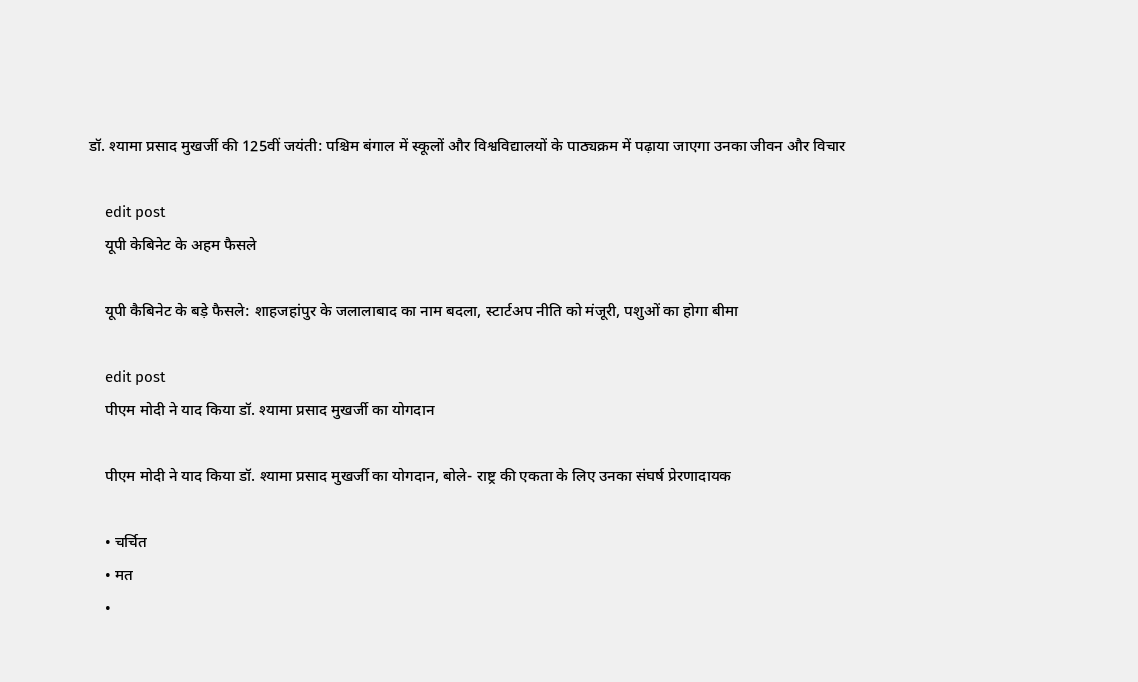डॉ. श्यामा प्रसाद मुखर्जी की 125वीं जयंती: पश्चिम बंगाल में स्कूलों और विश्वविद्यालयों के पाठ्यक्रम में पढ़ाया जाएगा उनका जीवन और विचार

    edit post
    यूपी केबिनेट के अहम फैसले

    यूपी कैबिनेट के बड़े फैसले: शाहजहांपुर के जलालाबाद का नाम बदला, स्टार्टअप नीति को मंजूरी, पशुओं का होगा बीमा

    edit post
    पीएम मोदी ने याद किया डॉ. श्यामा प्रसाद मुखर्जी का योगदान

    पीएम मोदी ने याद किया डॉ. श्यामा प्रसाद मुखर्जी का योगदान, बोले- राष्ट्र की एकता के लिए उनका संघर्ष प्रेरणादायक

    • चर्चित
    • मत
    •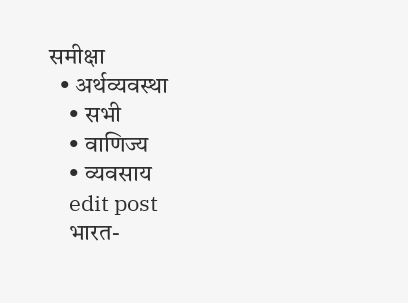समीक्षा
  • अर्थव्यवस्था
    • सभी
    • वाणिज्य
    • व्यवसाय
    edit post
    भारत-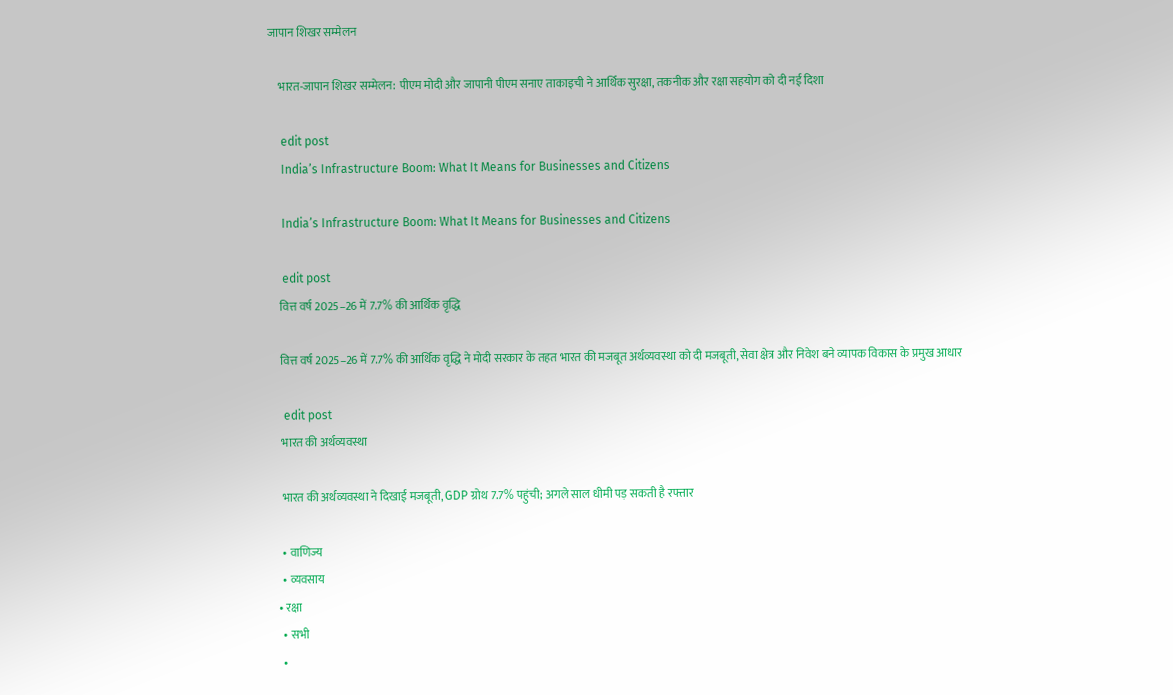जापान शिखर सम्मेलन

    भारत-जापान शिखर सम्मेलन: पीएम मोदी और जापानी पीएम सनाए ताकाइची ने आर्थिक सुरक्षा, तकनीक और रक्षा सहयोग को दी नई दिशा

    edit post
    India’s Infrastructure Boom: What It Means for Businesses and Citizens

    India’s Infrastructure Boom: What It Means for Businesses and Citizens

    edit post
    वित्त वर्ष 2025–26 में 7.7% की आर्थिक वृद्धि

    वित्त वर्ष 2025–26 में 7.7% की आर्थिक वृद्धि ने मोदी सरकार के तहत भारत की मजबूत अर्थव्यवस्था को दी मजबूती, सेवा क्षेत्र और निवेश बने व्यापक विकास के प्रमुख आधार

    edit post
    भारत की अर्थव्यवस्था

    भारत की अर्थव्यवस्था ने दिखाई मजबूती, GDP ग्रोथ 7.7% पहुंची; अगले साल धीमी पड़ सकती है रफ्तार

    • वाणिज्य
    • व्यवसाय
  • रक्षा
    • सभी
    •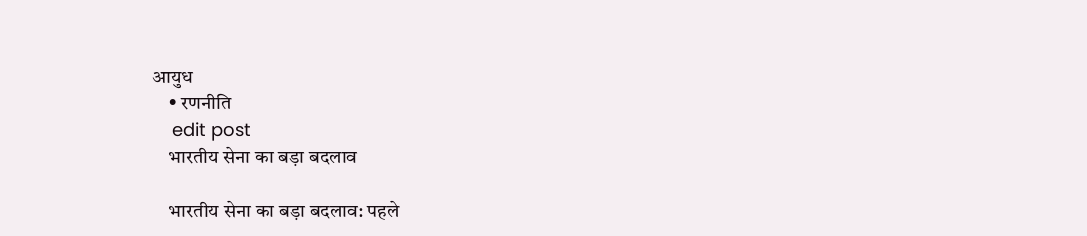आयुध
    • रणनीति
    edit post
    भारतीय सेना का बड़ा बदलाव

    भारतीय सेना का बड़ा बदलाव: पहले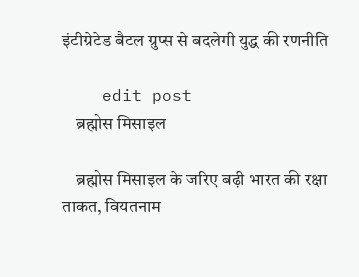इंटीग्रेटेड बैटल ग्रुप्स से बदलेगी युद्ध की रणनीति

    edit post
    ब्रह्मोस मिसाइल

    ब्रह्मोस मिसाइल के जरिए बढ़ी भारत की रक्षा ताकत, वियतनाम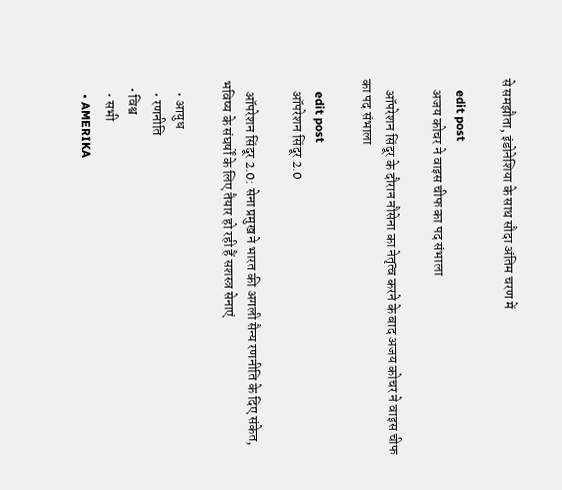से समझौता, इंडोनेशिया के साथ सौदा अंतिम चरण में

    edit post
    अजय कोचर ने वाइस चीफ का पद संभाला

    ऑपरेशन सिंदूर के दौरान नौसेना का नेतृत्व करने के बाद अजय कोचर ने वाइस चीफ का पद संभाला

    edit post
    ऑपरेशन सिंदूर 2.0

    ऑपरेशन सिंदूर 2.0: सेना प्रमुख ने भारत की अगली सैन्य रणनीति के दिए संकेत, भविष्य के संघर्षों के लिए तैयार हो रही हैं सशस्त्र सेनाएं

    • आयुध
    • रणनीति
  • विश्व
    • सभी
    • AMERIKA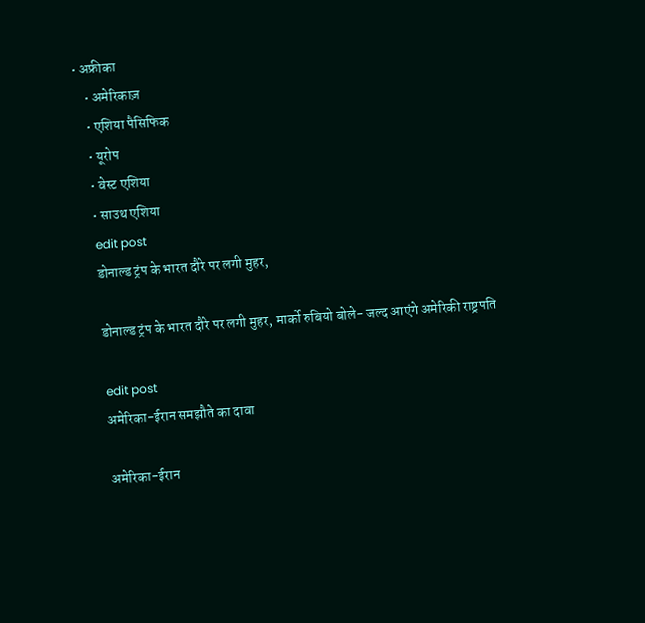• अफ्रीका
    • अमेरिकाज़
    • एशिया पैसिफिक
    • यूरोप
    • वेस्ट एशिया
    • साउथ एशिया
    edit post
    डोनाल्ड ट्रंप के भारत दौरे पर लगी मुहर,

    डोनाल्ड ट्रंप के भारत दौरे पर लगी मुहर, मार्को रुबियो बोले- जल्द आएंगे अमेरिकी राष्ट्रपति

    edit post
    अमेरिका-ईरान समझौते का दावा

    अमेरिका-ईरान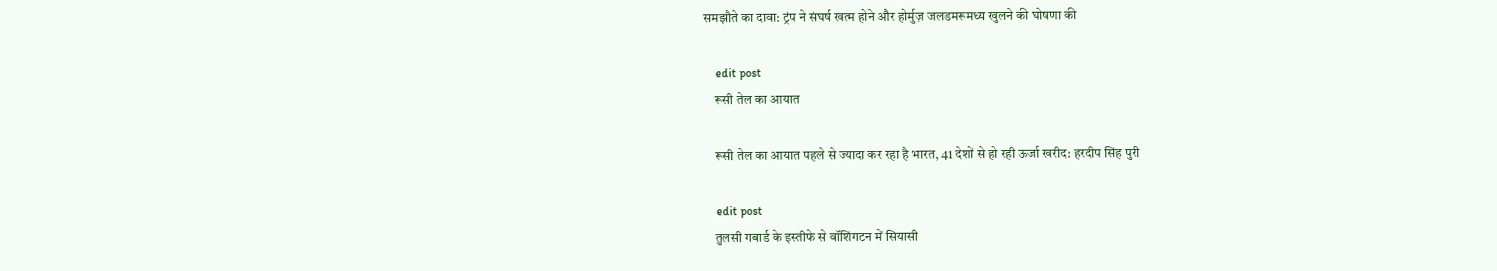समझौते का दावा: ट्रंप ने संघर्ष खत्म होने और होर्मुज़ जलडमरूमध्य खुलने की घोषणा की

    edit post
    रूसी तेल का आयात

    रूसी तेल का आयात पहले से ज्यादा कर रहा है भारत, 41 देशों से हो रही ऊर्जा खरीद: हरदीप सिंह पुरी

    edit post
    तुलसी गबार्ड के इस्तीफे से वॉशिंगटन में सियासी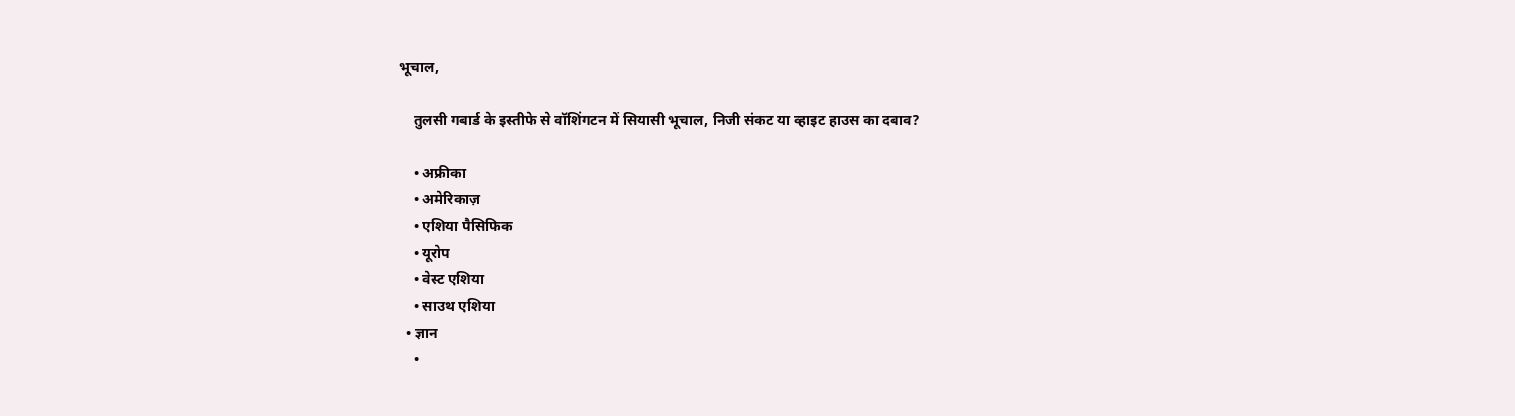भूचाल,

    तुलसी गबार्ड के इस्तीफे से वॉशिंगटन में सियासी भूचाल, निजी संकट या व्हाइट हाउस का दबाव?

    • अफ्रीका
    • अमेरिकाज़
    • एशिया पैसिफिक
    • यूरोप
    • वेस्ट एशिया
    • साउथ एशिया
  • ज्ञान
    •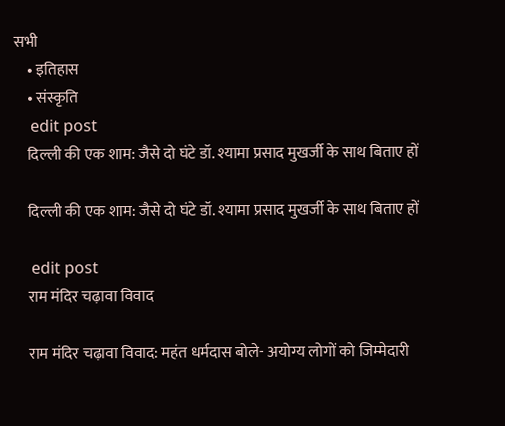सभी
    • इतिहास
    • संस्कृति
    edit post
    दिल्ली की एक शाम: जैसे दो घंटे डॉ. श्यामा प्रसाद मुखर्जी के साथ बिताए हों

    दिल्ली की एक शाम: जैसे दो घंटे डॉ. श्यामा प्रसाद मुखर्जी के साथ बिताए हों

    edit post
    राम मंदिर चढ़ावा विवाद

    राम मंदिर चढ़ावा विवाद: महंत धर्मदास बोले- अयोग्य लोगों को जिम्मेदारी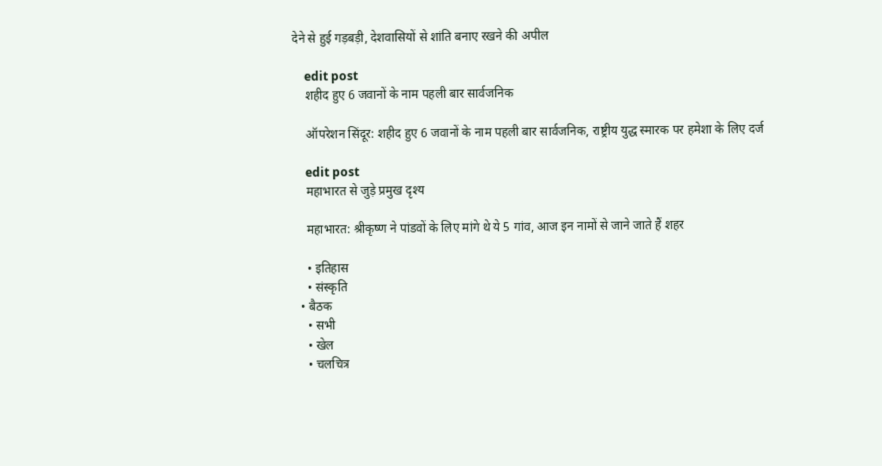देने से हुई गड़बड़ी, देशवासियों से शांति बनाए रखने की अपील

    edit post
    शहीद हुए 6 जवानों के नाम पहली बार सार्वजनिक

    ऑपरेशन सिंदूर: शहीद हुए 6 जवानों के नाम पहली बार सार्वजनिक, राष्ट्रीय युद्ध स्मारक पर हमेशा के लिए दर्ज

    edit post
    महाभारत से जुड़े प्रमुख दृश्य

    महाभारत: श्रीकृष्ण ने पांडवों के लिए मांगे थे ये 5 गांव, आज इन नामों से जाने जाते हैं शहर

    • इतिहास
    • संस्कृति
  • बैठक
    • सभी
    • खेल
    • चलचित्र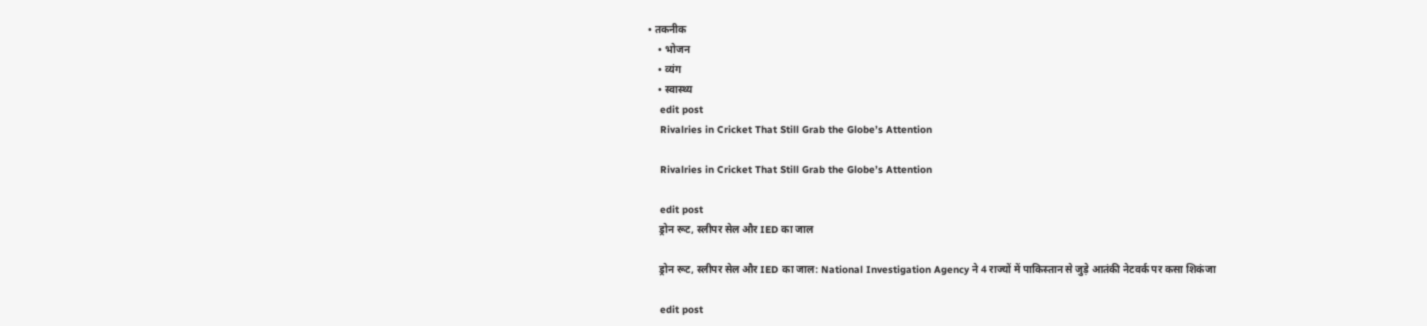• तकनीक
    • भोजन
    • व्यंग
    • स्वास्थ्य
    edit post
    Rivalries in Cricket That Still Grab the Globe’s Attention

    Rivalries in Cricket That Still Grab the Globe’s Attention

    edit post
    ड्रोन रूट, स्लीपर सेल और IED का जाल

    ड्रोन रूट, स्लीपर सेल और IED का जाल: National Investigation Agency ने 4 राज्यों में पाकिस्तान से जुड़े आतंकी नेटवर्क पर कसा शिकंजा

    edit post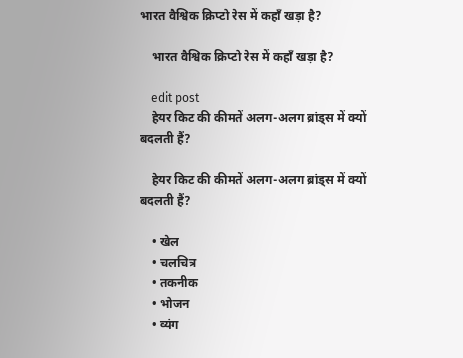भारत वैश्विक क्रिप्टो रेस में कहाँ खड़ा है?

    भारत वैश्विक क्रिप्टो रेस में कहाँ खड़ा है?

    edit post
    हेयर किट की कीमतें अलग-अलग ब्रांड्स में क्यों बदलती हैं?

    हेयर किट की कीमतें अलग-अलग ब्रांड्स में क्यों बदलती हैं?

    • खेल
    • चलचित्र
    • तकनीक
    • भोजन
    • व्यंग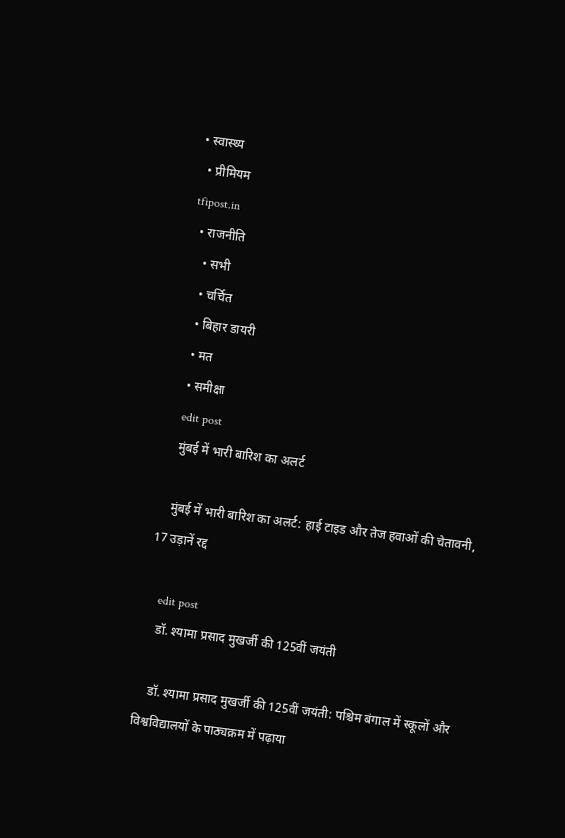• स्वास्थ्य
  • प्रीमियम
tfipost.in
  • राजनीति
    • सभी
    • चर्चित
    • बिहार डायरी
    • मत
    • समीक्षा
    edit post
    मुंबई में भारी बारिश का अलर्ट

    मुंबई में भारी बारिश का अलर्ट: हाई टाइड और तेज हवाओं की चेतावनी, 17 उड़ानें रद्द

    edit post
    डॉ. श्यामा प्रसाद मुखर्जी की 125वीं जयंती

    डॉ. श्यामा प्रसाद मुखर्जी की 125वीं जयंती: पश्चिम बंगाल में स्कूलों और विश्वविद्यालयों के पाठ्यक्रम में पढ़ाया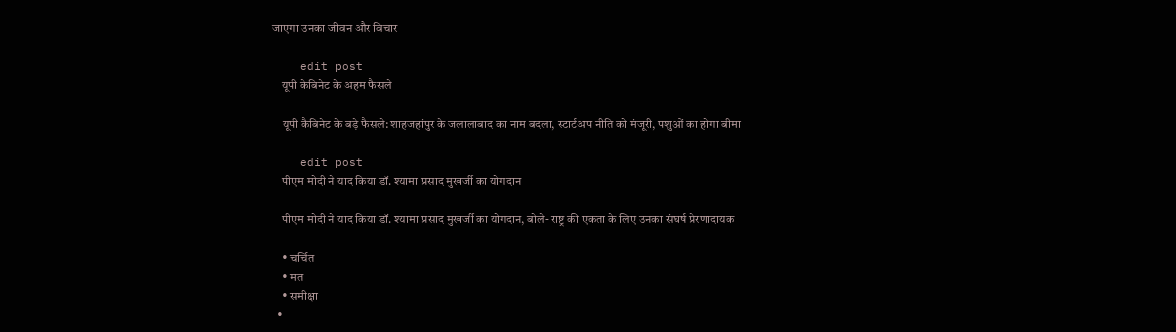जाएगा उनका जीवन और विचार

    edit post
    यूपी केबिनेट के अहम फैसले

    यूपी कैबिनेट के बड़े फैसले: शाहजहांपुर के जलालाबाद का नाम बदला, स्टार्टअप नीति को मंजूरी, पशुओं का होगा बीमा

    edit post
    पीएम मोदी ने याद किया डॉ. श्यामा प्रसाद मुखर्जी का योगदान

    पीएम मोदी ने याद किया डॉ. श्यामा प्रसाद मुखर्जी का योगदान, बोले- राष्ट्र की एकता के लिए उनका संघर्ष प्रेरणादायक

    • चर्चित
    • मत
    • समीक्षा
  •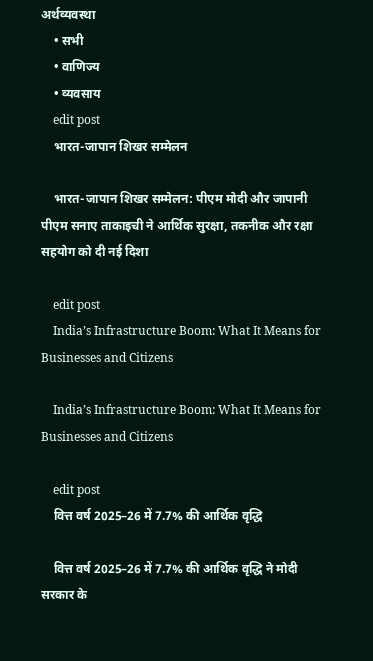अर्थव्यवस्था
    • सभी
    • वाणिज्य
    • व्यवसाय
    edit post
    भारत-जापान शिखर सम्मेलन

    भारत-जापान शिखर सम्मेलन: पीएम मोदी और जापानी पीएम सनाए ताकाइची ने आर्थिक सुरक्षा, तकनीक और रक्षा सहयोग को दी नई दिशा

    edit post
    India’s Infrastructure Boom: What It Means for Businesses and Citizens

    India’s Infrastructure Boom: What It Means for Businesses and Citizens

    edit post
    वित्त वर्ष 2025–26 में 7.7% की आर्थिक वृद्धि

    वित्त वर्ष 2025–26 में 7.7% की आर्थिक वृद्धि ने मोदी सरकार के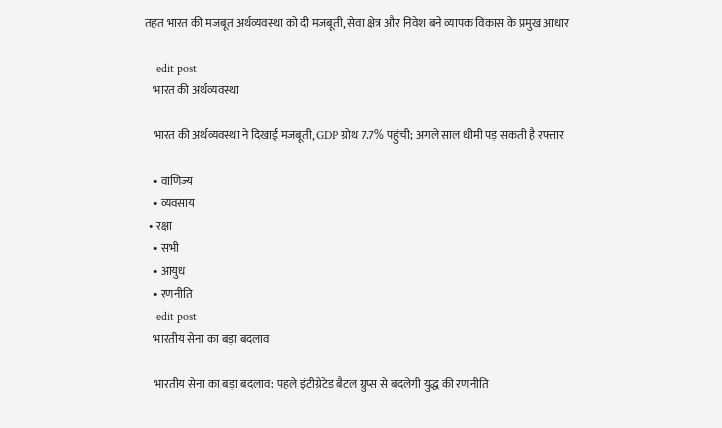तहत भारत की मजबूत अर्थव्यवस्था को दी मजबूती, सेवा क्षेत्र और निवेश बने व्यापक विकास के प्रमुख आधार

    edit post
    भारत की अर्थव्यवस्था

    भारत की अर्थव्यवस्था ने दिखाई मजबूती, GDP ग्रोथ 7.7% पहुंची; अगले साल धीमी पड़ सकती है रफ्तार

    • वाणिज्य
    • व्यवसाय
  • रक्षा
    • सभी
    • आयुध
    • रणनीति
    edit post
    भारतीय सेना का बड़ा बदलाव

    भारतीय सेना का बड़ा बदलाव: पहले इंटीग्रेटेड बैटल ग्रुप्स से बदलेगी युद्ध की रणनीति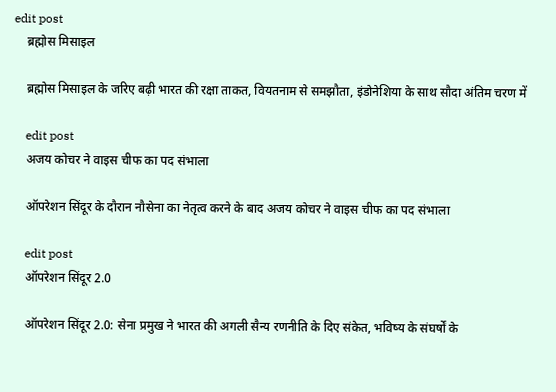edit post
    ब्रह्मोस मिसाइल

    ब्रह्मोस मिसाइल के जरिए बढ़ी भारत की रक्षा ताकत, वियतनाम से समझौता, इंडोनेशिया के साथ सौदा अंतिम चरण में

    edit post
    अजय कोचर ने वाइस चीफ का पद संभाला

    ऑपरेशन सिंदूर के दौरान नौसेना का नेतृत्व करने के बाद अजय कोचर ने वाइस चीफ का पद संभाला

    edit post
    ऑपरेशन सिंदूर 2.0

    ऑपरेशन सिंदूर 2.0: सेना प्रमुख ने भारत की अगली सैन्य रणनीति के दिए संकेत, भविष्य के संघर्षों के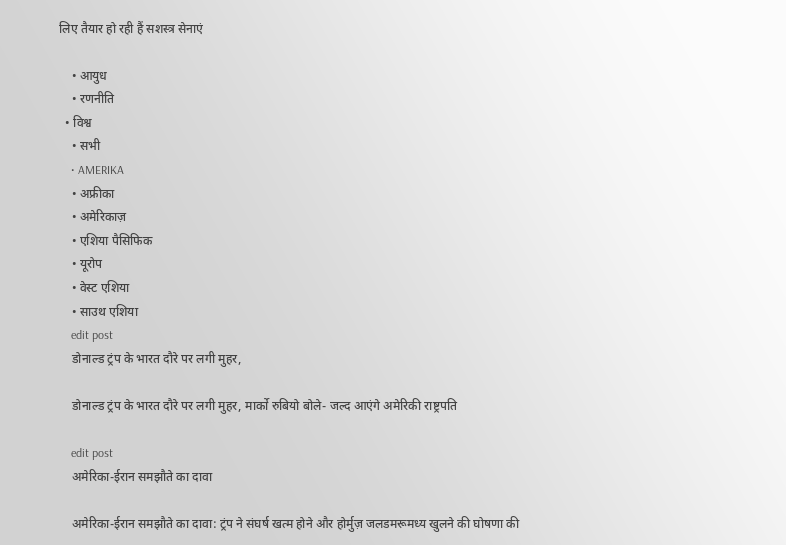लिए तैयार हो रही हैं सशस्त्र सेनाएं

    • आयुध
    • रणनीति
  • विश्व
    • सभी
    • AMERIKA
    • अफ्रीका
    • अमेरिकाज़
    • एशिया पैसिफिक
    • यूरोप
    • वेस्ट एशिया
    • साउथ एशिया
    edit post
    डोनाल्ड ट्रंप के भारत दौरे पर लगी मुहर,

    डोनाल्ड ट्रंप के भारत दौरे पर लगी मुहर, मार्को रुबियो बोले- जल्द आएंगे अमेरिकी राष्ट्रपति

    edit post
    अमेरिका-ईरान समझौते का दावा

    अमेरिका-ईरान समझौते का दावा: ट्रंप ने संघर्ष खत्म होने और होर्मुज़ जलडमरूमध्य खुलने की घोषणा की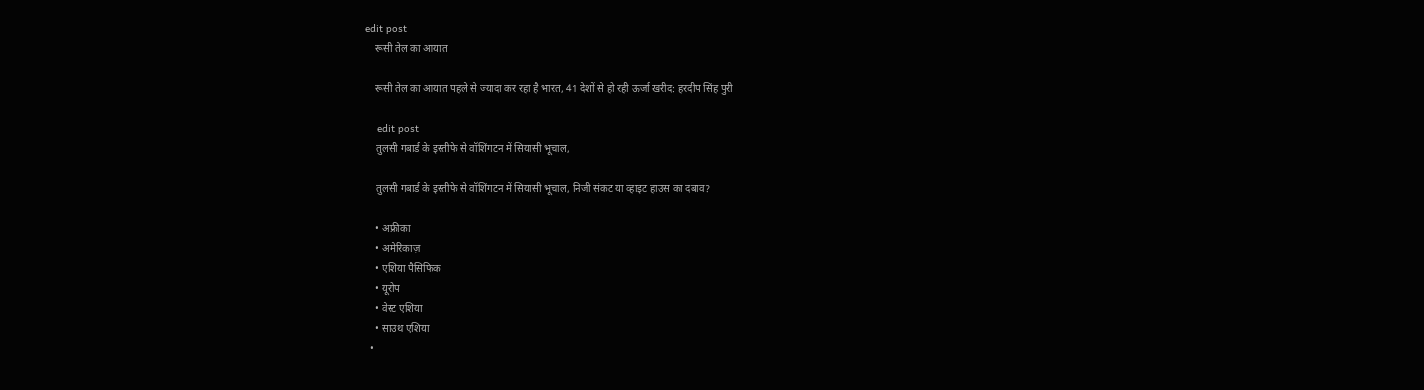edit post
    रूसी तेल का आयात

    रूसी तेल का आयात पहले से ज्यादा कर रहा है भारत, 41 देशों से हो रही ऊर्जा खरीद: हरदीप सिंह पुरी

    edit post
    तुलसी गबार्ड के इस्तीफे से वॉशिंगटन में सियासी भूचाल,

    तुलसी गबार्ड के इस्तीफे से वॉशिंगटन में सियासी भूचाल, निजी संकट या व्हाइट हाउस का दबाव?

    • अफ्रीका
    • अमेरिकाज़
    • एशिया पैसिफिक
    • यूरोप
    • वेस्ट एशिया
    • साउथ एशिया
  •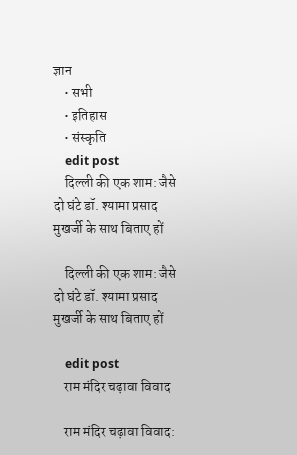ज्ञान
    • सभी
    • इतिहास
    • संस्कृति
    edit post
    दिल्ली की एक शाम: जैसे दो घंटे डॉ. श्यामा प्रसाद मुखर्जी के साथ बिताए हों

    दिल्ली की एक शाम: जैसे दो घंटे डॉ. श्यामा प्रसाद मुखर्जी के साथ बिताए हों

    edit post
    राम मंदिर चढ़ावा विवाद

    राम मंदिर चढ़ावा विवाद: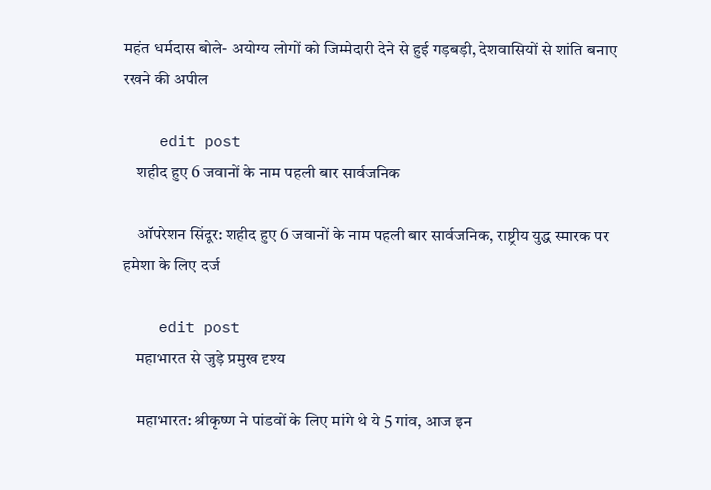महंत धर्मदास बोले- अयोग्य लोगों को जिम्मेदारी देने से हुई गड़बड़ी, देशवासियों से शांति बनाए रखने की अपील

    edit post
    शहीद हुए 6 जवानों के नाम पहली बार सार्वजनिक

    ऑपरेशन सिंदूर: शहीद हुए 6 जवानों के नाम पहली बार सार्वजनिक, राष्ट्रीय युद्ध स्मारक पर हमेशा के लिए दर्ज

    edit post
    महाभारत से जुड़े प्रमुख दृश्य

    महाभारत: श्रीकृष्ण ने पांडवों के लिए मांगे थे ये 5 गांव, आज इन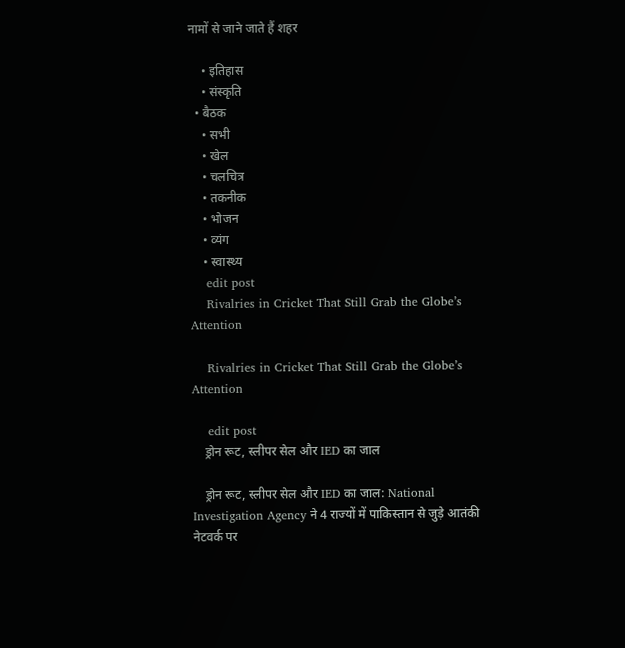नामों से जाने जाते हैं शहर

    • इतिहास
    • संस्कृति
  • बैठक
    • सभी
    • खेल
    • चलचित्र
    • तकनीक
    • भोजन
    • व्यंग
    • स्वास्थ्य
    edit post
    Rivalries in Cricket That Still Grab the Globe’s Attention

    Rivalries in Cricket That Still Grab the Globe’s Attention

    edit post
    ड्रोन रूट, स्लीपर सेल और IED का जाल

    ड्रोन रूट, स्लीपर सेल और IED का जाल: National Investigation Agency ने 4 राज्यों में पाकिस्तान से जुड़े आतंकी नेटवर्क पर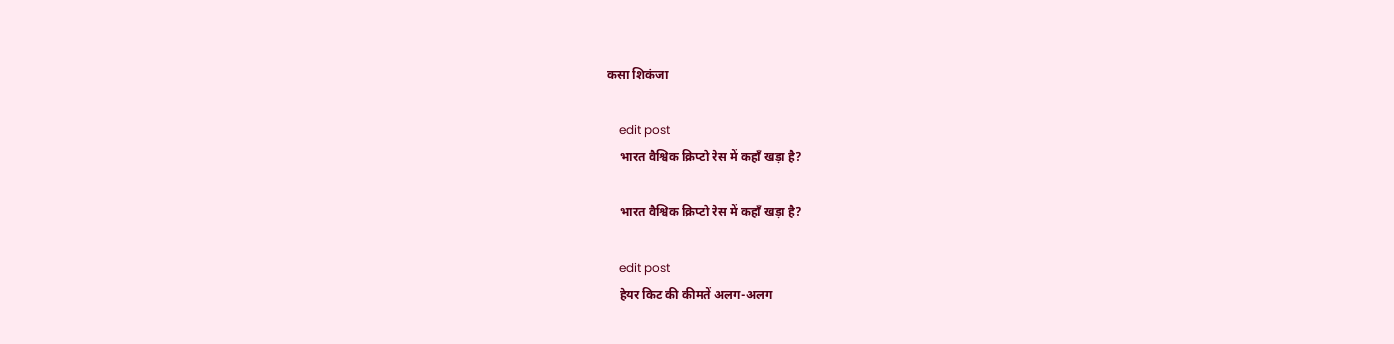कसा शिकंजा

    edit post
    भारत वैश्विक क्रिप्टो रेस में कहाँ खड़ा है?

    भारत वैश्विक क्रिप्टो रेस में कहाँ खड़ा है?

    edit post
    हेयर किट की कीमतें अलग-अलग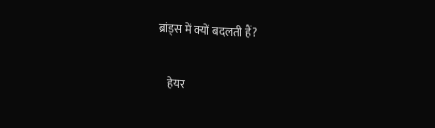ब्रांड्स में क्यों बदलती हैं?

    हेयर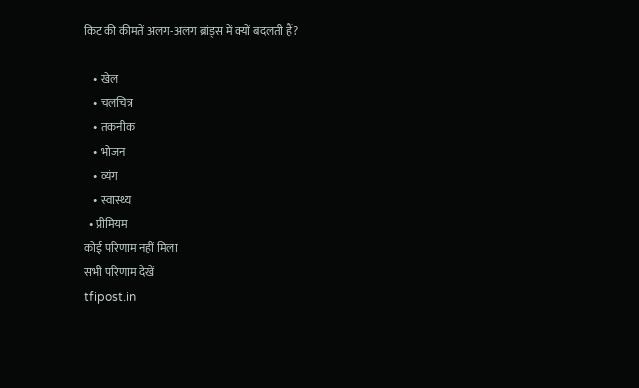किट की कीमतें अलग-अलग ब्रांड्स में क्यों बदलती हैं?

    • खेल
    • चलचित्र
    • तकनीक
    • भोजन
    • व्यंग
    • स्वास्थ्य
  • प्रीमियम
कोई परिणाम नहीं मिला
सभी परिणाम देखें
tfipost.in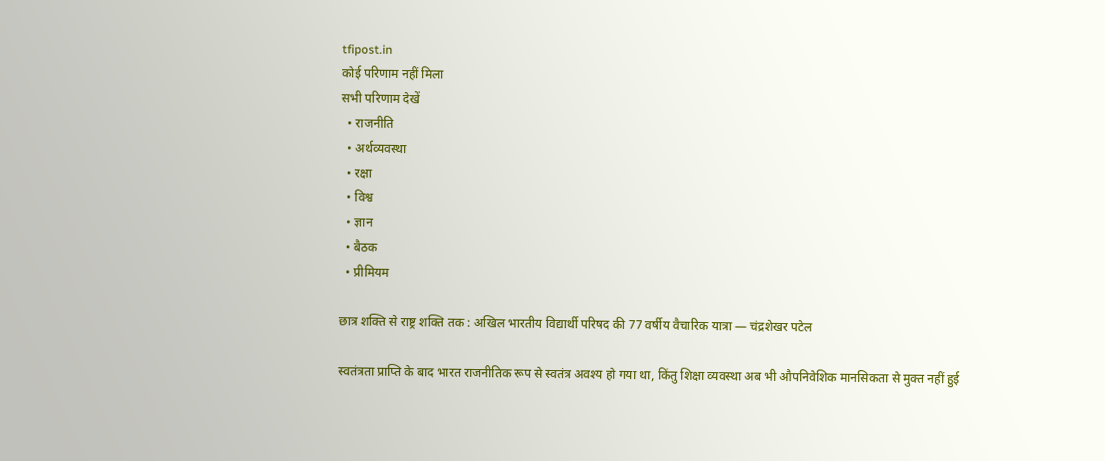tfipost.in
कोई परिणाम नहीं मिला
सभी परिणाम देखें
  • राजनीति
  • अर्थव्यवस्था
  • रक्षा
  • विश्व
  • ज्ञान
  • बैठक
  • प्रीमियम

छात्र शक्ति से राष्ट्र शक्ति तक : अखिल भारतीय विद्यार्थी परिषद की 77 वर्षीय वैचारिक यात्रा — चंद्रशेखर पटेल

स्वतंत्रता प्राप्ति के बाद भारत राजनीतिक रूप से स्वतंत्र अवश्य हो गया था, किंतु शिक्षा व्यवस्था अब भी औपनिवेशिक मानसिकता से मुक्त नहीं हुई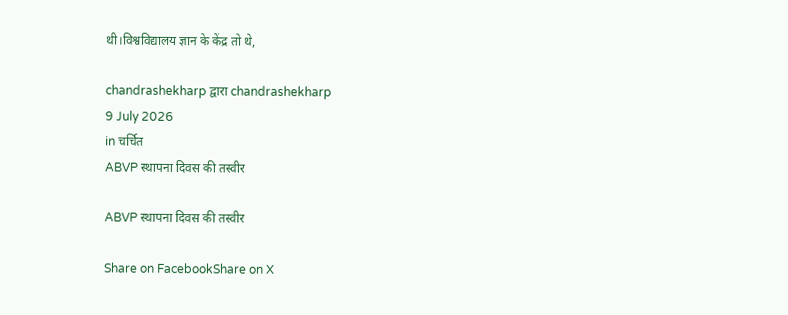थी।विश्वविद्यालय ज्ञान के केंद्र तो थे,

chandrashekharp द्वारा chandrashekharp
9 July 2026
in चर्चित
ABVP स्थापना दिवस की तस्वीर

ABVP स्थापना दिवस की तस्वीर

Share on FacebookShare on X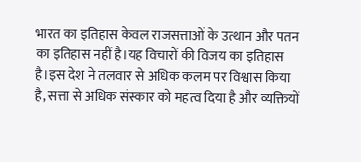भारत का इतिहास केवल राजसत्ताओं के उत्थान और पतन का इतिहास नहीं है।यह विचारों की विजय का इतिहास है।इस देश ने तलवार से अधिक कलम पर विश्वास किया है, सत्ता से अधिक संस्कार को महत्व दिया है और व्यक्तियों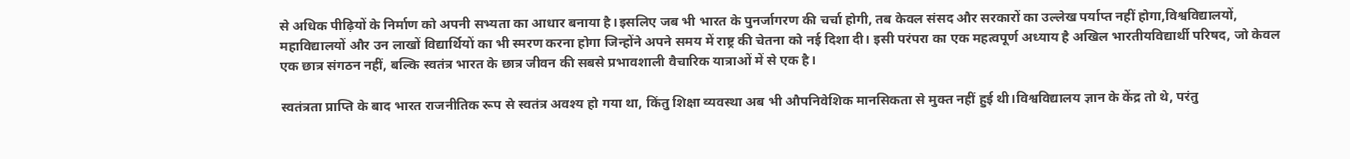से अधिक पीढ़ियों के निर्माण को अपनी सभ्यता का आधार बनाया है।इसलिए जब भी भारत के पुनर्जागरण की चर्चा होगी, तब केवल संसद और सरकारों का उल्लेख पर्याप्त नहीं होगा,विश्वविद्यालयों, महाविद्यालयों और उन लाखों विद्यार्थियों का भी स्मरण करना होगा जिन्होंने अपने समय में राष्ट्र की चेतना को नई दिशा दी। इसी परंपरा का एक महत्वपूर्ण अध्याय है अखिल भारतीयविद्यार्थी परिषद, जो केवल एक छात्र संगठन नहीं, बल्कि स्वतंत्र भारत के छात्र जीवन की सबसे प्रभावशाली वैचारिक यात्राओं में से एक है।

स्वतंत्रता प्राप्ति के बाद भारत राजनीतिक रूप से स्वतंत्र अवश्य हो गया था, किंतु शिक्षा व्यवस्था अब भी औपनिवेशिक मानसिकता से मुक्त नहीं हुई थी।विश्वविद्यालय ज्ञान के केंद्र तो थे, परंतु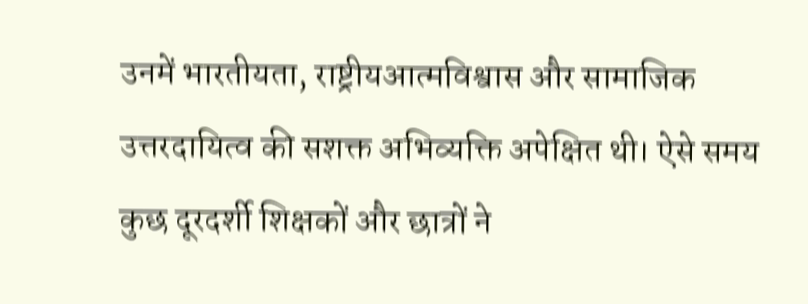उनमें भारतीयता, राष्ट्रीयआत्मविश्वास और सामाजिक उत्तरदायित्व की सशक्त अभिव्यक्ति अपेक्षित थी। ऐसे समय कुछ दूरदर्शी शिक्षकों और छात्रों ने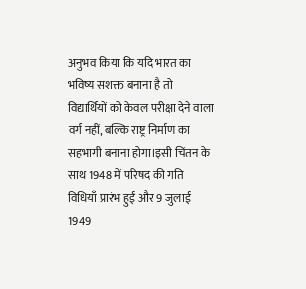अनुभव किया कि यदि भारत का भविष्य सशक्त बनाना है तो विद्यार्थियों को केवल परीक्षा देने वाला वर्ग नहीं, बल्कि राष्ट्र निर्माण का सहभागी बनाना होगा।इसी चिंतन के साथ 1948 में परिषद की गति विधियाँ प्रारंभ हुईं और 9 जुलाई 1949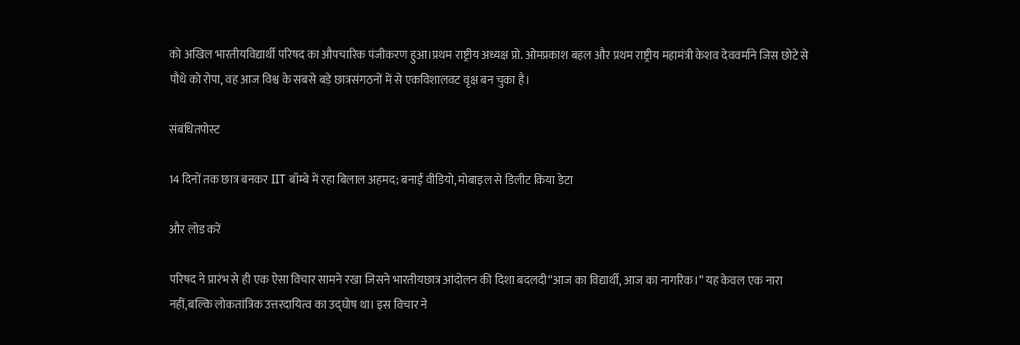को अखिल भारतीयविद्यार्थी परिषद का औपचारिक पंजीकरण हुआ।प्रथम राष्ट्रीय अध्यक्ष प्रो. ओमप्रकाश बहल और प्रथम राष्ट्रीय महामंत्री केशव देववर्माने जिस छोटे से पौधे को रोपा, वह आज विश्व के सबसे बड़े छात्रसंगठनों में से एकविशालवट वृक्ष बन चुका है।

संबंधितपोस्ट

14 दिनों तक छात्र बनकर IIT बॉम्बे में रहा बिलाल अहमद; बनाईं वीडियो, मोबाइल से डिलीट किया डेटा

और लोड करें

परिषद ने प्रारंभ से ही एक ऐसा विचार सामने रखा जिसने भारतीयछात्र आंदोलन की दिशा बदलदी“आज का विद्यार्थी, आज का नागरिक।” यह केवल एक नारा नहीं,बल्कि लोकतांत्रिक उत्तरदायित्व का उद्घोष था। इस विचार ने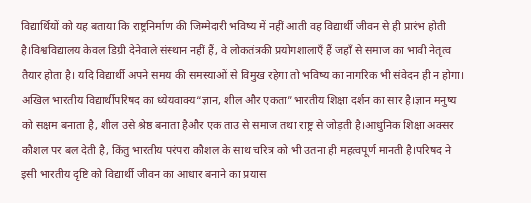विद्यार्थियों को यह बताया कि राष्ट्रनिर्माण की जिम्मेदारी भविष्य में नहीं आती वह विद्यार्थी जीवन से ही प्रारंभ होती है।विश्वविद्यालय केवल डिग्री देनेवाले संस्थान नहीं हैं, वे लोकतंत्रकी प्रयोगशालाएँ हैं जहाँ से समाज का भावी नेतृत्व तैयार होता है। यदि विद्यार्थी अपने समय की समस्याओं से विमुख रहेगा तो भविष्य का नागरिक भी संवेदन ही न होगा। अखिल भारतीय विद्यार्थीपरिषद का ध्येयवाक्य“ज्ञान, शील और एकता”भारतीय शिक्षा दर्शन का सार है।ज्ञान मनुष्य को सक्षम बनाता है, शील उसे श्रेष्ठ बनाता हैऔर एक ताउ से समाज तथा राष्ट्र से जोड़ती है।आधुनिक शिक्षा अक्सर कौशल पर बल देती है, किंतु भारतीय परंपरा कौशल के साथ चरित्र को भी उतना ही महत्वपूर्ण मानती है।परिषद ने इसी भारतीय दृष्टि को विद्यार्थी जीवन का आधार बनाने का प्रयास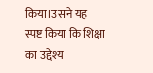किया।उसने यह स्पष्ट किया कि शिक्षा का उद्देश्य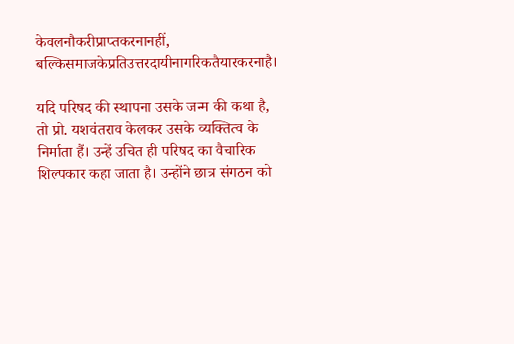केवलनौकरीप्राप्तकरनानहीं, बल्किसमाजकेप्रतिउत्तरदायीनागरिकतैयारकरनाहै।

यदि परिषद की स्थापना उसके जन्म की कथा है, तो प्रो. यशवंतराव केलकर उसके व्यक्तित्व के निर्माता हैं। उन्हें उचित ही परिषद का वैचारिक शिल्पकार कहा जाता है। उन्होंने छात्र संगठन को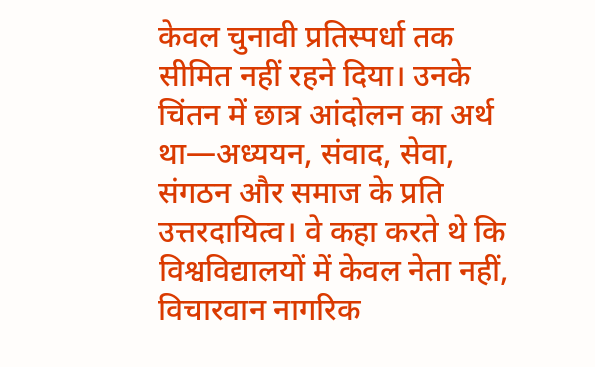केवल चुनावी प्रतिस्पर्धा तक सीमित नहीं रहने दिया। उनके चिंतन में छात्र आंदोलन का अर्थ था—अध्ययन, संवाद, सेवा, संगठन और समाज के प्रति उत्तरदायित्व। वे कहा करते थे कि विश्वविद्यालयों में केवल नेता नहीं, विचारवान नागरिक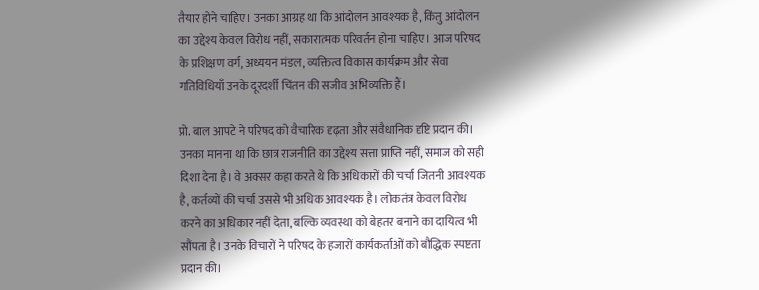तैयार होने चाहिए। उनका आग्रह था कि आंदोलन आवश्यक है, किंतु आंदोलन का उद्देश्य केवल विरोध नहीं, सकारात्मक परिवर्तन होना चाहिए। आज परिषद के प्रशिक्षण वर्ग, अध्ययन मंडल, व्यक्तित्व विकास कार्यक्रम और सेवा गतिविधियाँ उनके दूरदर्शी चिंतन की सजीव अभिव्यक्ति हैं।

प्रो. बाल आपटे ने परिषद को वैचारिक दृढ़ता और संवैधानिक दृष्टि प्रदान की। उनका मानना था कि छात्र राजनीति का उद्देश्य सत्ता प्राप्ति नहीं, समाज को सही दिशा देना है। वे अक्सर कहा करते थे कि अधिकारों की चर्चा जितनी आवश्यक है, कर्तव्यों की चर्चा उससे भी अधिक आवश्यक है। लोकतंत्र केवल विरोध करने का अधिकार नहीं देता, बल्कि व्यवस्था को बेहतर बनाने का दायित्व भी सौंपता है। उनके विचारों ने परिषद के हजारों कार्यकर्ताओं को बौद्धिक स्पष्टता प्रदान की।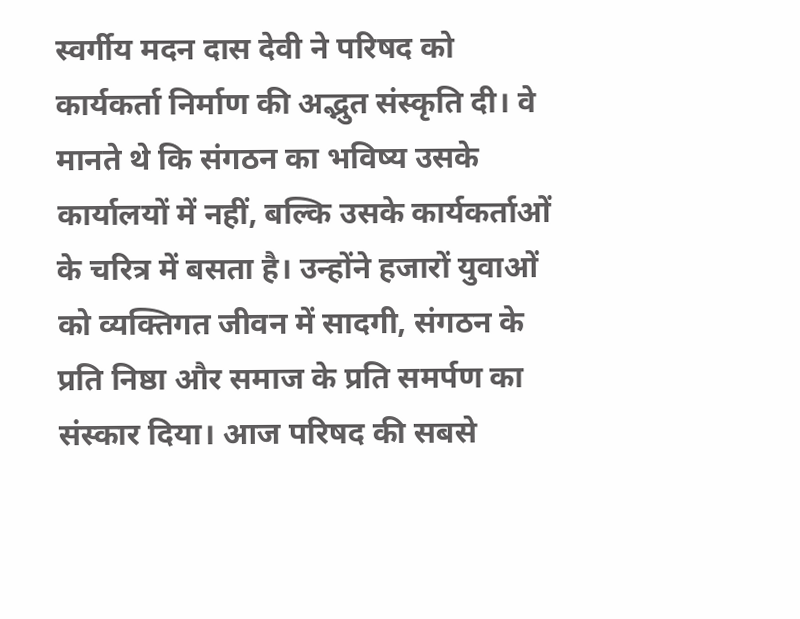स्वर्गीय मदन दास देवी ने परिषद को कार्यकर्ता निर्माण की अद्भुत संस्कृति दी। वे मानते थे कि संगठन का भविष्य उसके कार्यालयों में नहीं, बल्कि उसके कार्यकर्ताओं के चरित्र में बसता है। उन्होंने हजारों युवाओं को व्यक्तिगत जीवन में सादगी, संगठन के प्रति निष्ठा और समाज के प्रति समर्पण का संस्कार दिया। आज परिषद की सबसे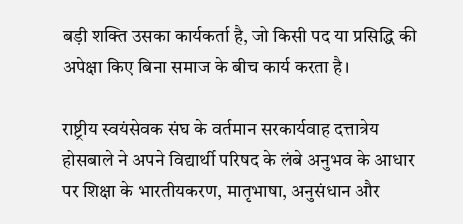बड़ी शक्ति उसका कार्यकर्ता है, जो किसी पद या प्रसिद्धि की अपेक्षा किए बिना समाज के बीच कार्य करता है।

राष्ट्रीय स्वयंसेवक संघ के वर्तमान सरकार्यवाह दत्तात्रेय होसबाले ने अपने विद्यार्थी परिषद के लंबे अनुभव के आधार पर शिक्षा के भारतीयकरण, मातृभाषा, अनुसंधान और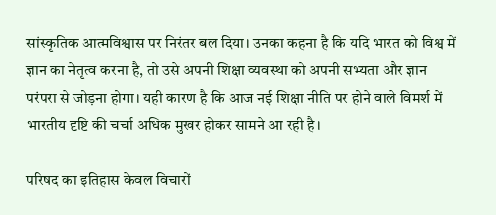सांस्कृतिक आत्मविश्वास पर निरंतर बल दिया। उनका कहना है कि यदि भारत को विश्व में ज्ञान का नेतृत्व करना है, तो उसे अपनी शिक्षा व्यवस्था को अपनी सभ्यता और ज्ञान परंपरा से जोड़ना होगा। यही कारण है कि आज नई शिक्षा नीति पर होने वाले विमर्श में भारतीय दृष्टि की चर्चा अधिक मुखर होकर सामने आ रही है।

परिषद का इतिहास केवल विचारों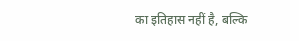का इतिहास नहीं है, बल्कि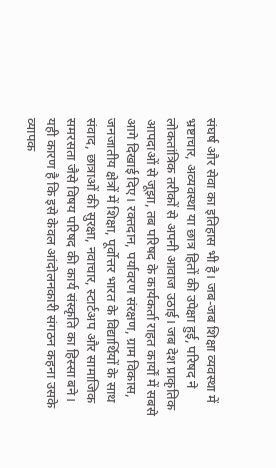संघर्ष और सेवा का इतिहास भी है। जब-जब शिक्षा व्यवस्था में भ्रष्टाचार, अव्यवस्था या छात्र हितों की उपेक्षा हुई, परिषद ने लोकतांत्रिक तरीकों से अपनी आवाज उठाई। जब देश प्राकृतिक आपदाओं से जूझा, तब परिषद के कार्यकर्ता राहत कार्यों में सबसे आगे दिखाई दिए। रक्तदान, पर्यावरण संरक्षण, ग्राम विकास, जनजातीय क्षेत्रों में शिक्षा, पूर्वोत्तर भारत के विद्यार्थियों के साथ संवाद, छात्राओं की सुरक्षा, नवाचार, स्टार्टअप और सामाजिक समरसता जैसे विषय परिषद की कार्य संस्कृति का हिस्सा बने। यही कारण है कि इसे केवल आंदोलनकारी संगठन कहना उसके व्यापक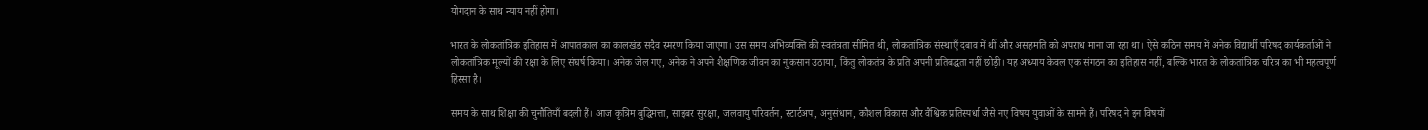योगदान के साथ न्याय नहीं होगा।

भारत के लोकतांत्रिक इतिहास में आपातकाल का कालखंड सदैव स्मरण किया जाएगा। उस समय अभिव्यक्ति की स्वतंत्रता सीमित थी, लोकतांत्रिक संस्थाएँ दबाव में थीं और असहमति को अपराध माना जा रहा था। ऐसे कठिन समय में अनेक विद्यार्थी परिषद कार्यकर्ताओं ने लोकतांत्रिक मूल्यों की रक्षा के लिए संघर्ष किया। अनेक जेल गए, अनेक ने अपने शैक्षणिक जीवन का नुकसान उठाया, किंतु लोकतंत्र के प्रति अपनी प्रतिबद्धता नहीं छोड़ी। यह अध्याय केवल एक संगठन का इतिहास नहीं, बल्कि भारत के लोकतांत्रिक चरित्र का भी महत्वपूर्ण हिस्सा है।

समय के साथ शिक्षा की चुनौतियाँ बदली हैं। आज कृत्रिम बुद्धिमत्ता, साइबर सुरक्षा, जलवायु परिवर्तन, स्टार्टअप, अनुसंधान, कौशल विकास और वैश्विक प्रतिस्पर्धा जैसे नए विषय युवाओं के सामने हैं। परिषद ने इन विषयों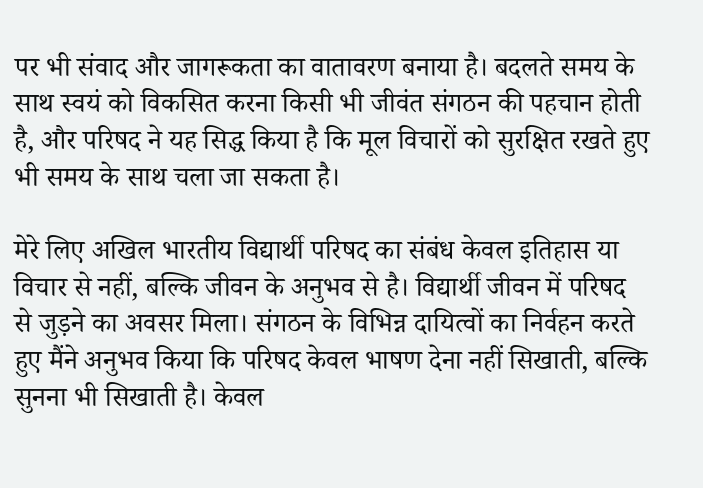पर भी संवाद और जागरूकता का वातावरण बनाया है। बदलते समय के साथ स्वयं को विकसित करना किसी भी जीवंत संगठन की पहचान होती है, और परिषद ने यह सिद्ध किया है कि मूल विचारों को सुरक्षित रखते हुए भी समय के साथ चला जा सकता है।

मेरे लिए अखिल भारतीय विद्यार्थी परिषद का संबंध केवल इतिहास या विचार से नहीं, बल्कि जीवन के अनुभव से है। विद्यार्थी जीवन में परिषद से जुड़ने का अवसर मिला। संगठन के विभिन्न दायित्वों का निर्वहन करते हुए मैंने अनुभव किया कि परिषद केवल भाषण देना नहीं सिखाती, बल्कि सुनना भी सिखाती है। केवल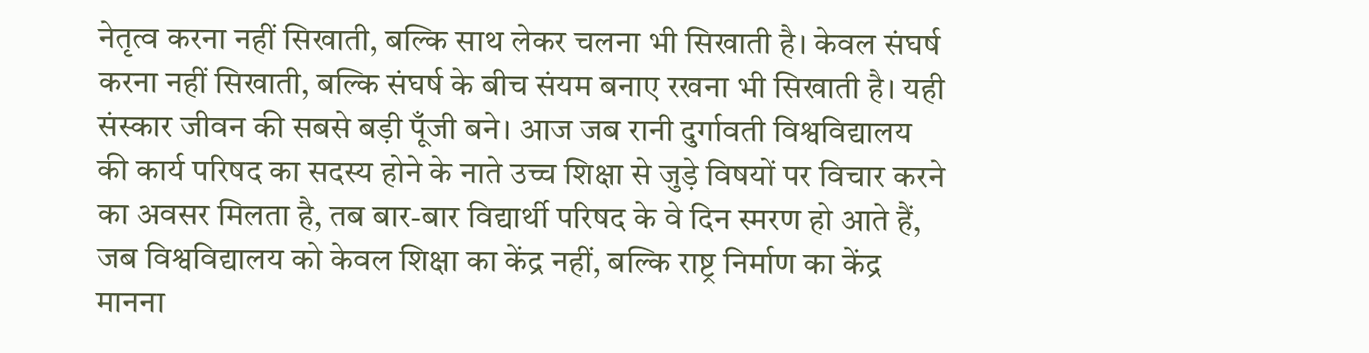नेतृत्व करना नहीं सिखाती, बल्कि साथ लेकर चलना भी सिखाती है। केवल संघर्ष करना नहीं सिखाती, बल्कि संघर्ष के बीच संयम बनाए रखना भी सिखाती है। यही संस्कार जीवन की सबसे बड़ी पूँजी बने। आज जब रानी दुर्गावती विश्वविद्यालय की कार्य परिषद का सदस्य होने के नाते उच्च शिक्षा से जुड़े विषयों पर विचार करने का अवसर मिलता है, तब बार-बार विद्यार्थी परिषद के वे दिन स्मरण हो आते हैं, जब विश्वविद्यालय को केवल शिक्षा का केंद्र नहीं, बल्कि राष्ट्र निर्माण का केंद्र मानना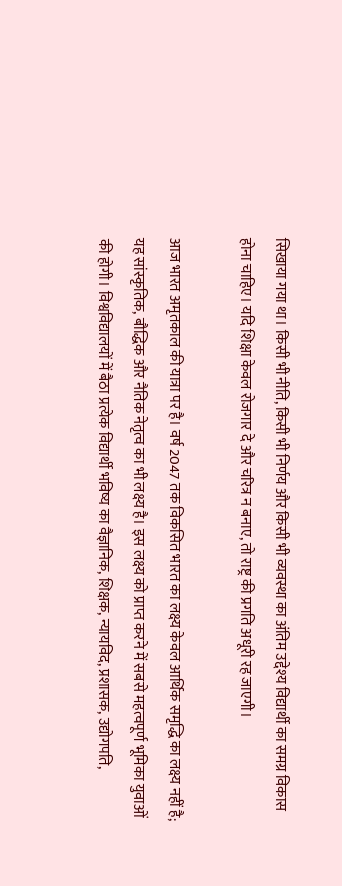सिखाया गया था। किसी भी नीति, किसी भी निर्णय और किसी भी व्यवस्था का अंतिम उद्देश्य विद्यार्थी का समग्र विकास होना चाहिए। यदि शिक्षा केवल रोजगार दे और चरित्र न बनाए, तो राष्ट्र की प्रगति अधूरी रह जाएगी।

आज भारत अमृतकाल की यात्रा पर है। वर्ष 2047 तक विकसित भारत का लक्ष्य केवल आर्थिक समृद्धि का लक्ष्य नहीं है; यह सांस्कृतिक, बौद्धिक और नैतिक नेतृत्व का भी लक्ष्य है। इस लक्ष्य को प्राप्त करने में सबसे महत्वपूर्ण भूमिका युवाओं की होगी। विश्वविद्यालयों में बैठा प्रत्येक विद्यार्थी भविष्य का वैज्ञानिक, शिक्षक, न्यायविद, प्रशासक, उद्योगपति,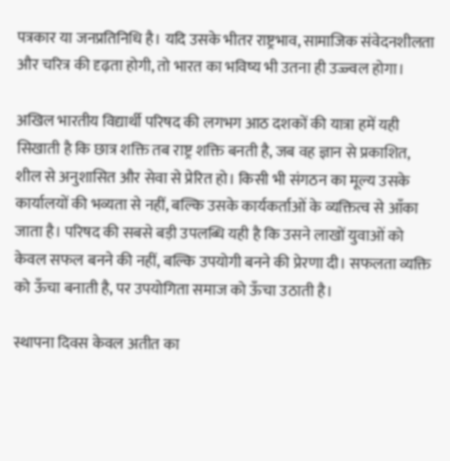पत्रकार या जनप्रतिनिधि है। यदि उसके भीतर राष्ट्रभाव, सामाजिक संवेदनशीलता और चरित्र की दृढ़ता होगी, तो भारत का भविष्य भी उतना ही उज्ज्वल होगा।

अखिल भारतीय विद्यार्थी परिषद की लगभग आठ दशकों की यात्रा हमें यही सिखाती है कि छात्र शक्ति तब राष्ट्र शक्ति बनती है, जब वह ज्ञान से प्रकाशित, शील से अनुशासित और सेवा से प्रेरित हो। किसी भी संगठन का मूल्य उसके कार्यालयों की भव्यता से नहीं, बल्कि उसके कार्यकर्ताओं के व्यक्तित्व से आँका जाता है। परिषद की सबसे बड़ी उपलब्धि यही है कि उसने लाखों युवाओं को केवल सफल बनने की नहीं, बल्कि उपयोगी बनने की प्रेरणा दी। सफलता व्यक्ति को ऊँचा बनाती है, पर उपयोगिता समाज को ऊँचा उठाती है।

स्थापना दिवस केवल अतीत का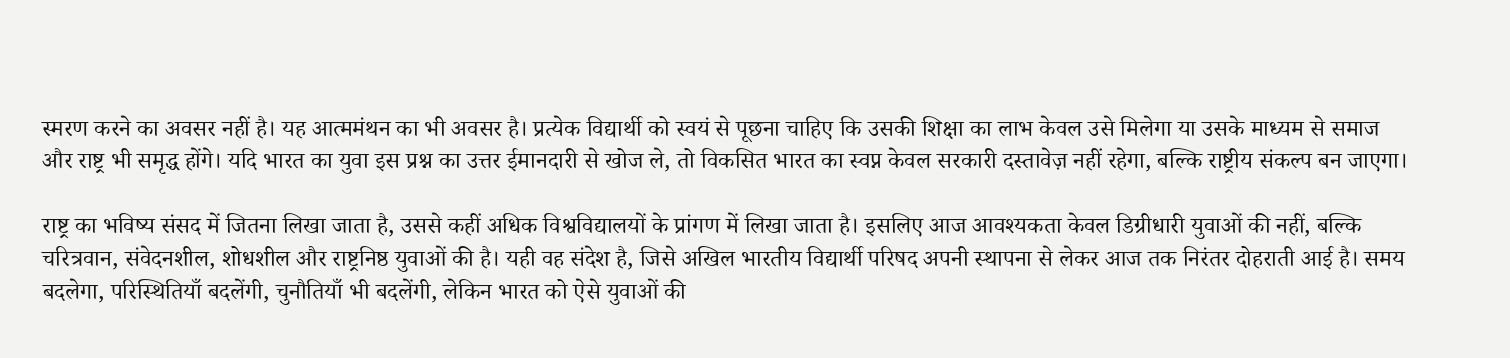स्मरण करने का अवसर नहीं है। यह आत्ममंथन का भी अवसर है। प्रत्येक विद्यार्थी को स्वयं से पूछना चाहिए कि उसकी शिक्षा का लाभ केवल उसे मिलेगा या उसके माध्यम से समाज और राष्ट्र भी समृद्ध होंगे। यदि भारत का युवा इस प्रश्न का उत्तर ईमानदारी से खोज ले, तो विकसित भारत का स्वप्न केवल सरकारी दस्तावेज़ नहीं रहेगा, बल्कि राष्ट्रीय संकल्प बन जाएगा।

राष्ट्र का भविष्य संसद में जितना लिखा जाता है, उससे कहीं अधिक विश्वविद्यालयों के प्रांगण में लिखा जाता है। इसलिए आज आवश्यकता केवल डिग्रीधारी युवाओं की नहीं, बल्कि चरित्रवान, संवेदनशील, शोधशील और राष्ट्रनिष्ठ युवाओं की है। यही वह संदेश है, जिसे अखिल भारतीय विद्यार्थी परिषद अपनी स्थापना से लेकर आज तक निरंतर दोहराती आई है। समय बदलेगा, परिस्थितियाँ बदलेंगी, चुनौतियाँ भी बदलेंगी, लेकिन भारत को ऐसे युवाओं की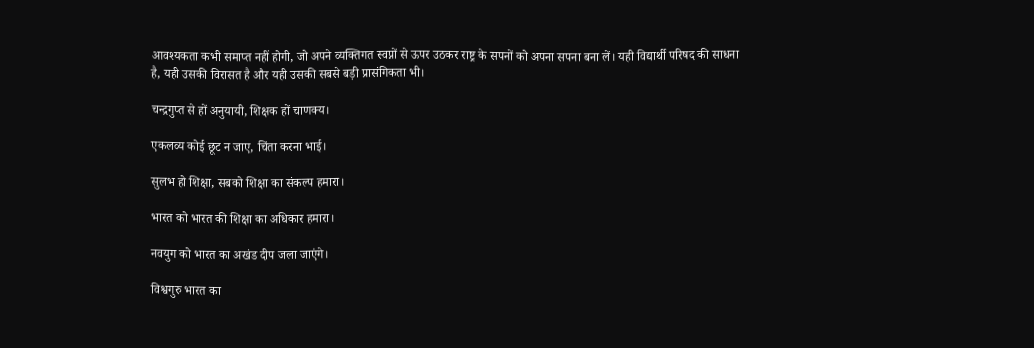आवश्यकता कभी समाप्त नहीं होगी, जो अपने व्यक्तिगत स्वप्नों से ऊपर उठकर राष्ट्र के सपनों को अपना सपना बना लें। यही विद्यार्थी परिषद की साधना है, यही उसकी विरासत है और यही उसकी सबसे बड़ी प्रासंगिकता भी।

चन्द्रगुप्त से हों अनुयायी, शिक्षक हों चाणक्य।

एकलव्य कोई छूट न जाए, चिंता करना भाई।

सुलभ हो शिक्षा, सबको शिक्षा का संकल्प हमारा।

भारत को भारत की शिक्षा का अधिकार हमारा।

नवयुग को भारत का अखंड दीप जला जाएंगे।

विश्वगुरु भारत का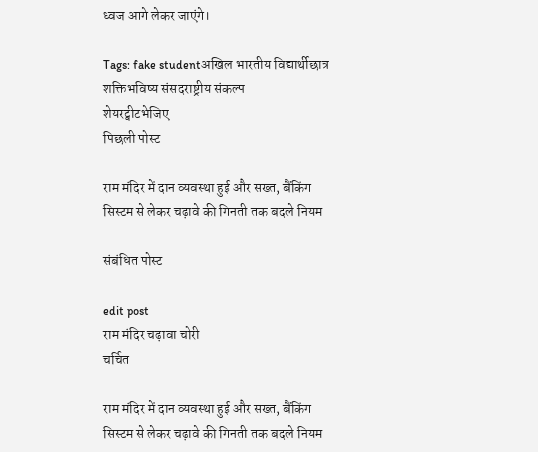ध्वज आगे लेकर जाएंगे।

Tags: fake studentअखिल भारतीय विद्यार्थीछात्र शक्तिभविष्य संसदराष्ट्रीय संकल्प
शेयरट्वीटभेजिए
पिछली पोस्ट

राम मंदिर में दान व्यवस्था हुई और सख्त, बैंकिंग सिस्टम से लेकर चढ़ावे की गिनती तक बदले नियम

संबंधित पोस्ट

edit post
राम मंदिर चढ़ावा चोरी
चर्चित

राम मंदिर में दान व्यवस्था हुई और सख्त, बैंकिंग सिस्टम से लेकर चढ़ावे की गिनती तक बदले नियम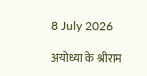8 July 2026

अयोध्या के श्रीराम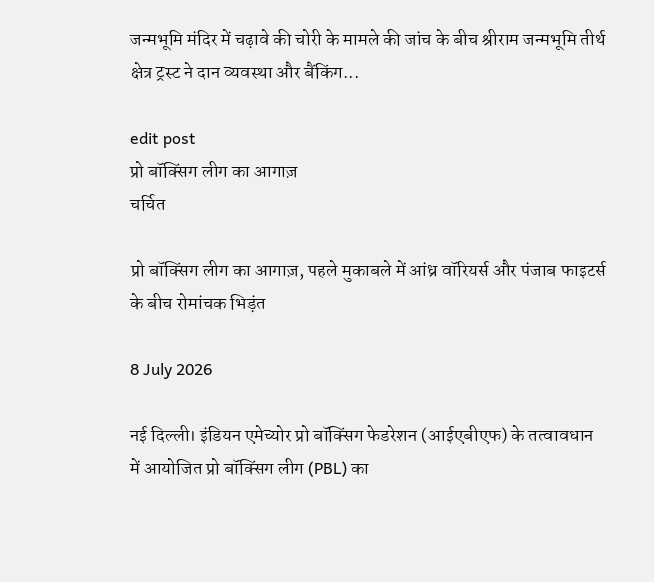जन्मभूमि मंदिर में चढ़ावे की चोरी के मामले की जांच के बीच श्रीराम जन्मभूमि तीर्थ क्षेत्र ट्रस्ट ने दान व्यवस्था और बैंकिंग...

edit post
प्रो बॉक्सिंग लीग का आगाज़
चर्चित

प्रो बॉक्सिंग लीग का आगाज़, पहले मुकाबले में आंध्र वॉरियर्स और पंजाब फाइटर्स के बीच रोमांचक भिड़ंत

8 July 2026

नई दिल्ली। इंडियन एमेच्योर प्रो बॉक्सिंग फेडरेशन (आईएबीएफ) के तत्वावधान में आयोजित प्रो बॉक्सिंग लीग (PBL) का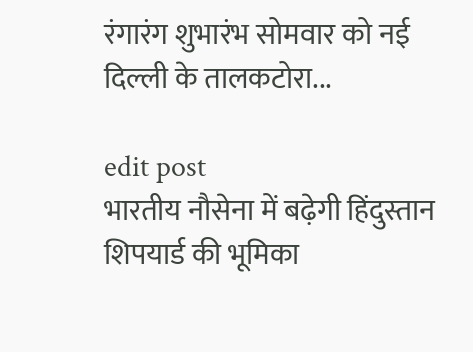रंगारंग शुभारंभ सोमवार को नई दिल्ली के तालकटोरा...

edit post
भारतीय नौसेना में बढ़ेगी हिंदुस्तान शिपयार्ड की भूमिका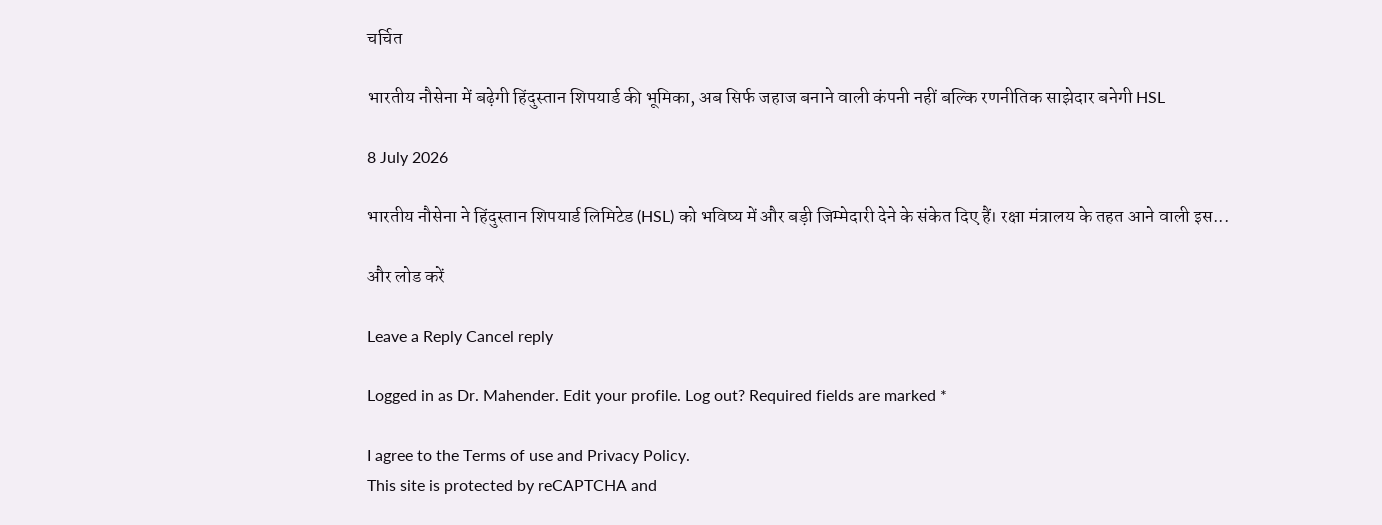चर्चित

भारतीय नौसेना में बढ़ेगी हिंदुस्तान शिपयार्ड की भूमिका, अब सिर्फ जहाज बनाने वाली कंपनी नहीं बल्कि रणनीतिक साझेदार बनेगी HSL

8 July 2026

भारतीय नौसेना ने हिंदुस्तान शिपयार्ड लिमिटेड (HSL) को भविष्य में और बड़ी जिम्मेदारी देने के संकेत दिए हैं। रक्षा मंत्रालय के तहत आने वाली इस...

और लोड करें

Leave a Reply Cancel reply

Logged in as Dr. Mahender. Edit your profile. Log out? Required fields are marked *

I agree to the Terms of use and Privacy Policy.
This site is protected by reCAPTCHA and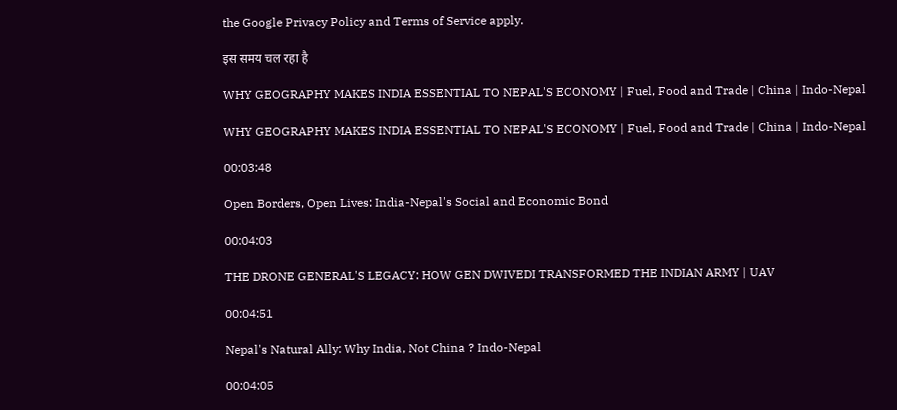the Google Privacy Policy and Terms of Service apply.

इस समय चल रहा है

WHY GEOGRAPHY MAKES INDIA ESSENTIAL TO NEPAL'S ECONOMY | Fuel, Food and Trade | China | Indo-Nepal

WHY GEOGRAPHY MAKES INDIA ESSENTIAL TO NEPAL'S ECONOMY | Fuel, Food and Trade | China | Indo-Nepal

00:03:48

Open Borders, Open Lives: India-Nepal's Social and Economic Bond

00:04:03

THE DRONE GENERAL'S LEGACY: HOW GEN DWIVEDI TRANSFORMED THE INDIAN ARMY | UAV

00:04:51

Nepal's Natural Ally: Why India, Not China ? Indo-Nepal

00:04:05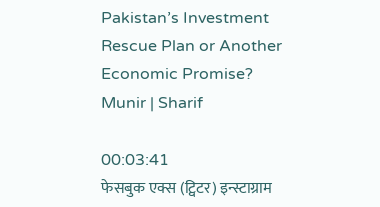Pakistan’s Investment Rescue Plan or Another Economic Promise? Munir | Sharif

00:03:41
फेसबुक एक्स (ट्विटर) इन्स्टाग्राम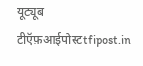यूट्यूब
टीऍफ़आईपोस्टtfipost.in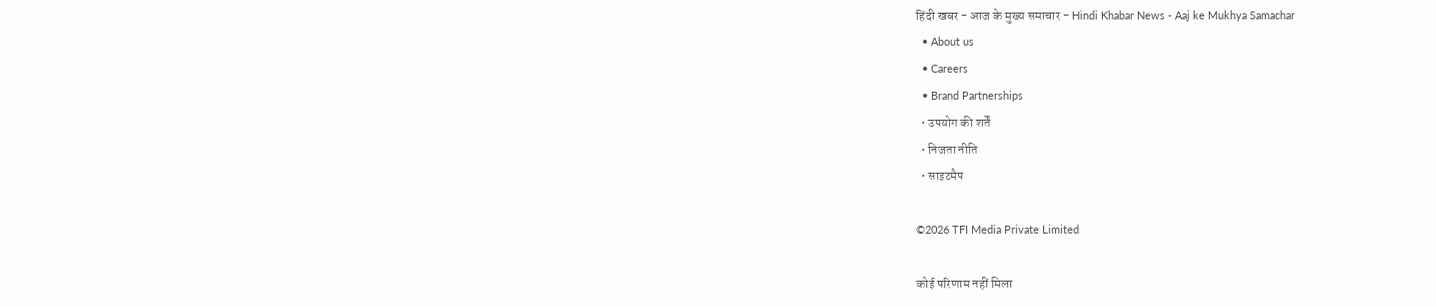हिंदी खबर - आज के मुख्य समाचार - Hindi Khabar News - Aaj ke Mukhya Samachar
  • About us
  • Careers
  • Brand Partnerships
  • उपयोग की शर्तें
  • निजता नीति
  • साइटमैप

©2026 TFI Media Private Limited

कोई परिणाम नहीं मिला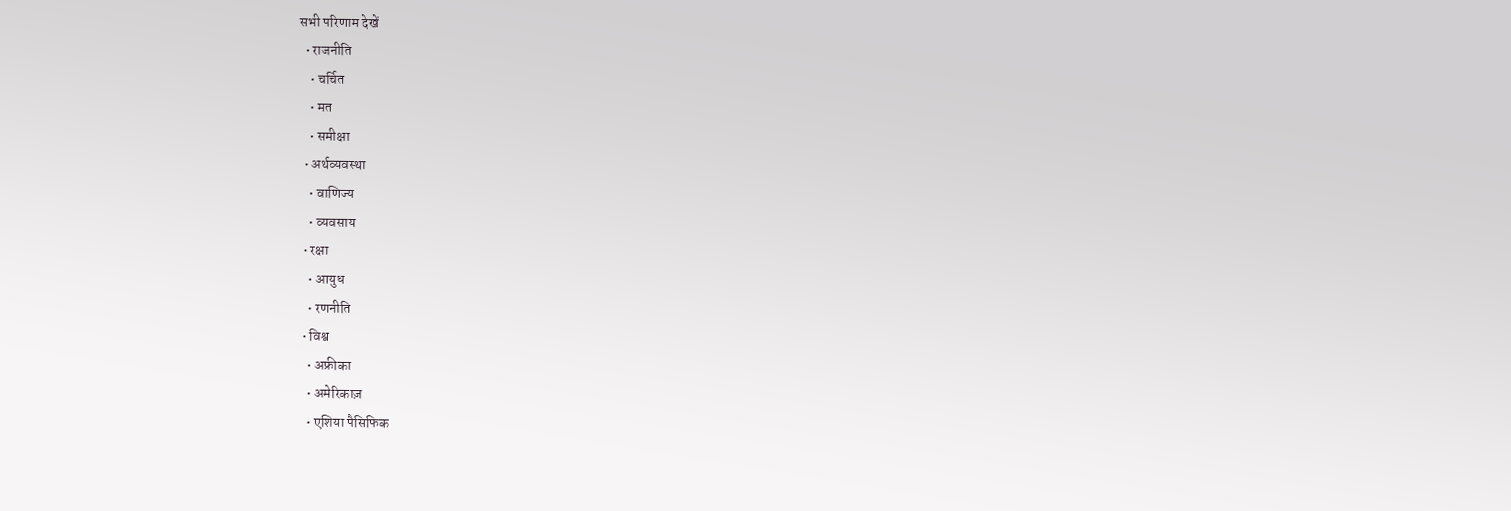सभी परिणाम देखें
  • राजनीति
    • चर्चित
    • मत
    • समीक्षा
  • अर्थव्यवस्था
    • वाणिज्य
    • व्यवसाय
  • रक्षा
    • आयुध
    • रणनीति
  • विश्व
    • अफ्रीका
    • अमेरिकाज़
    • एशिया पैसिफिक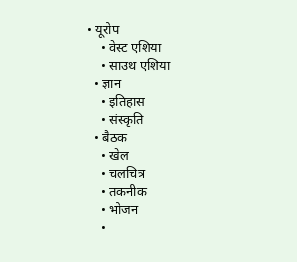• यूरोप
    • वेस्ट एशिया
    • साउथ एशिया
  • ज्ञान
    • इतिहास
    • संस्कृति
  • बैठक
    • खेल
    • चलचित्र
    • तकनीक
    • भोजन
    •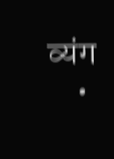व्यंग
    •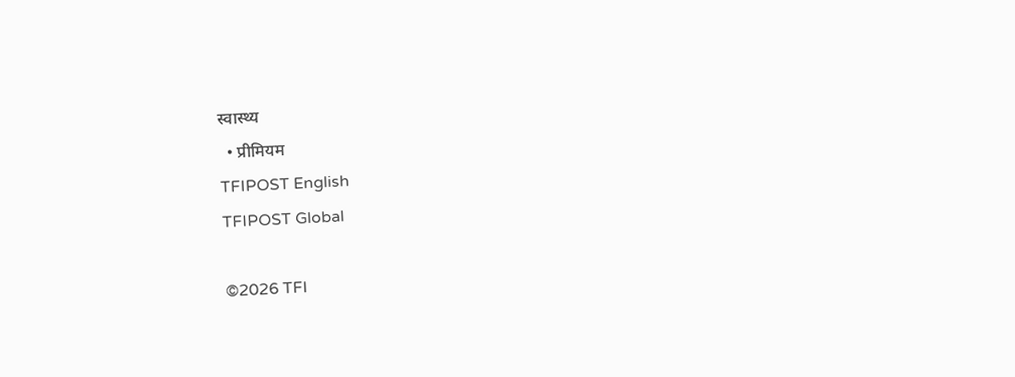स्वास्थ्य
  • प्रीमियम
TFIPOST English
TFIPOST Global

©2026 TFI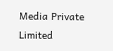Media Private Limited